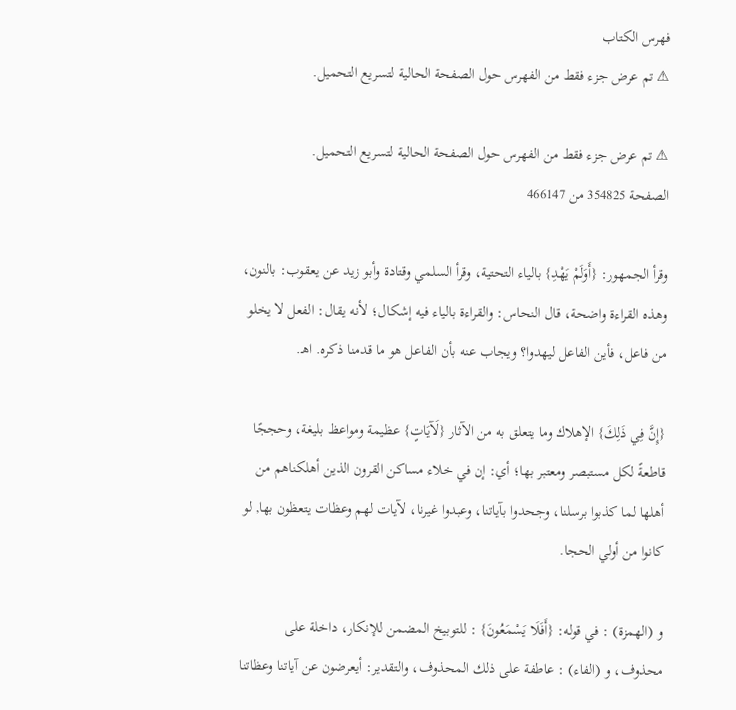فهرس الكتاب
⚠ تم عرض جزء فقط من الفهرس حول الصفحة الحالية لتسريع التحميل.

⚠ تم عرض جزء فقط من الفهرس حول الصفحة الحالية لتسريع التحميل.
الصفحة 354825 من 466147

وقرأ الجمهور: {أَوَلَمْ يَهْدِ} بالياء التحتية، وقرأ السلمي وقتادة وأبو زيد عن يعقوب: بالنون، وهذه القراءة واضحة، قال النحاس: والقراءة بالياء فيه إشكال؛ لأنه يقال: الفعل لا يخلو من فاعل، فأين الفاعل ليهدوا؟ ويجاب عنه بأن الفاعل هو ما قدمنا ذكره. اهـ.

{إِنَّ فِي ذَلِكَ} الإهلاك وما يتعلق به من الآثار {لَآيَاتٍ} عظيمة ومواعظ بليغة، وحججًا قاطعةً لكل مستبصر ومعتبر بها؛ أي: إن في خلاء مساكن القرون الذين أهلكناهم من أهلها لما كذبوا برسلنا، وجحدوا بآياتنا، وعبدوا غيرنا، لآيات لهم وعظات يتعظون بها, لو كانوا من أولي الحجا.

و (الهمزة) : في قوله: {أَفَلَا يَسْمَعُونَ} : للتوبيخ المضمن للإنكار، داخلة على محذوف، و (الفاء) : عاطفة على ذلك المحذوف، والتقدير: أيعرضون عن آياتنا وعظاتنا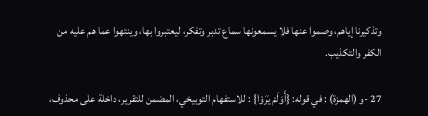وتذكيرنا إياهم، وصموا عنها فلا يسمعونها سماع تدبر وتفكر، ليعتبروا بها، وينتهوا عما هم عليه من الكفر والتكذيب.

27 -و (الهمزة) : في قوله: {أَوَلَمْ يَرَوْا} : للاستفهام التوبيخي، المضمن للتقرير، داخلة على محذوف،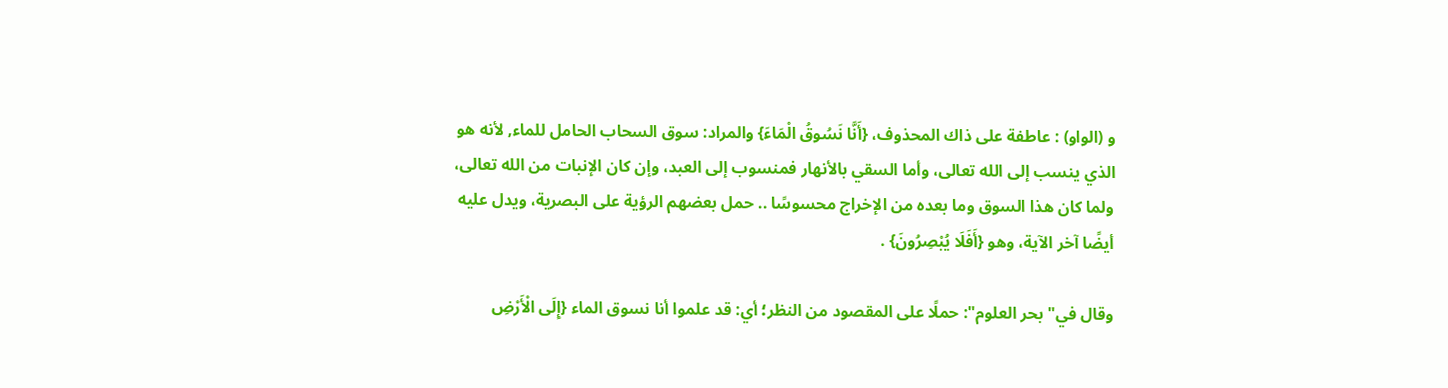و (الواو) : عاطفة على ذاك المحذوف، {أَنَّا نَسُوقُ الْمَاءَ} والمراد: سوق السحاب الحامل للماء, لأنه هو الذي ينسب إلى الله تعالى، وأما السقي بالأنهار فمنسوب إلى العبد، وإن كان الإنبات من الله تعالى، ولما كان هذا السوق وما بعده من الإخراج محسوسًا .. حمل بعضهم الرؤية على البصرية، ويدل عليه أيضًا آخر الآية، وهو {أَفَلَا يُبْصِرُونَ} .

وقال في"بحر العلوم": حملًا على المقصود من النظر؛ أي: قد علموا أنا نسوق الماء {إِلَى الْأَرْضِ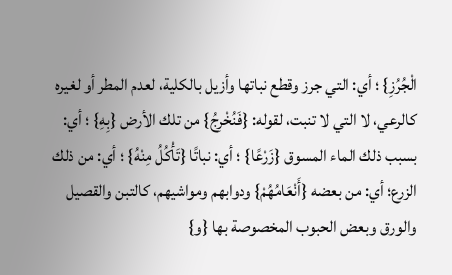الْجُرُزِ} ؛ أي: التي جرز وقطع نباتها وأزيل بالكلية، لعدم المطر أو لغيره كالرعي، لا التي لا تنبت، لقوله: {فَنُخْرِجُ} من تلك الأرض {بِهِ} ؛ أي: بسبب ذلك الماء المسوق {زَرْعًا} ؛ أي: نباتًا {تَأْكُلُ مِنْهُ} ؛ أي: من ذلك الزرع؛ أي: من بعضه {أَنْعَامُهُمْ} ودوابهم ومواشيهم، كالتبن والقصيل والورق وبعض الحبوب المخصوصة بها {و}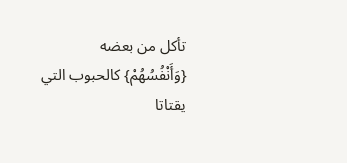تأكل من بعضه {وَأَنْفُسُهُمْ} كالحبوب التي يقتاتا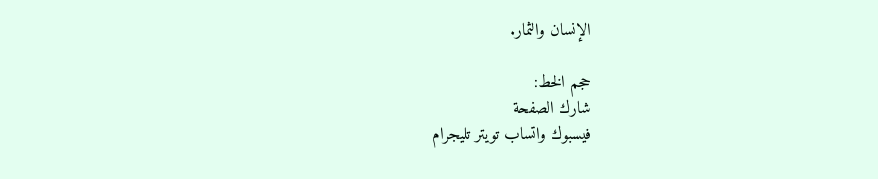الإنسان والثمار.

حجم الخط:
شارك الصفحة
فيسبوك واتساب تويتر تليجرام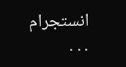انستجرام
. . .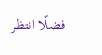فضلًا انتظر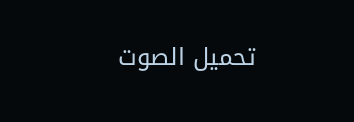تحميل الصوت